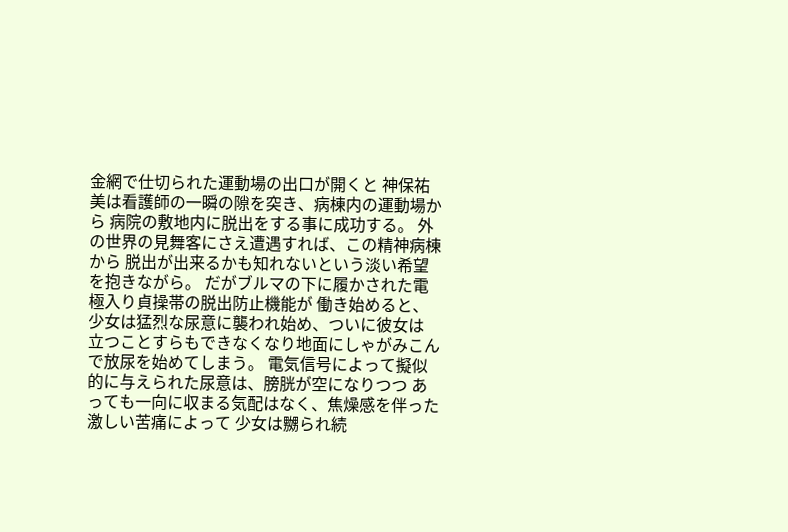金網で仕切られた運動場の出口が開くと 神保祐美は看護師の一瞬の隙を突き、病棟内の運動場から 病院の敷地内に脱出をする事に成功する。 外の世界の見舞客にさえ遭遇すれば、この精神病棟から 脱出が出来るかも知れないという淡い希望を抱きながら。 だがブルマの下に履かされた電極入り貞操帯の脱出防止機能が 働き始めると、少女は猛烈な尿意に襲われ始め、ついに彼女は 立つことすらもできなくなり地面にしゃがみこんで放尿を始めてしまう。 電気信号によって擬似的に与えられた尿意は、膀胱が空になりつつ あっても一向に収まる気配はなく、焦燥感を伴った激しい苦痛によって 少女は嬲られ続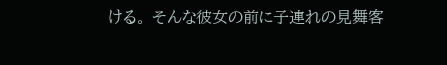ける。 そんな彼女の前に子連れの見舞客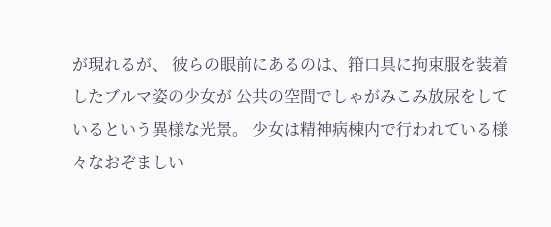が現れるが、 彼らの眼前にあるのは、箝口具に拘束服を装着したブルマ姿の少女が 公共の空間でしゃがみこみ放尿をしているという異様な光景。 少女は精神病棟内で行われている様々なおぞましい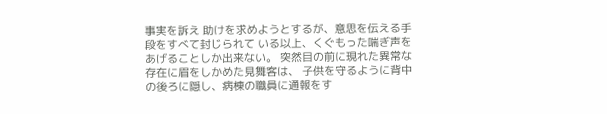事実を訴え 助けを求めようとするが、意思を伝える手段をすべて封じられて いる以上、くぐもった喘ぎ声をあげることしか出来ない。 突然目の前に現れた異常な存在に眉をしかめた見舞客は、 子供を守るように背中の後ろに隠し、病棟の職員に通報をす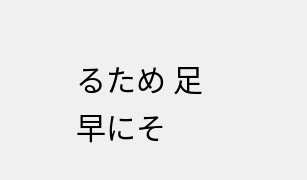るため 足早にそ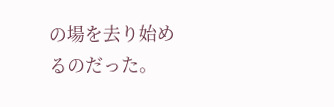の場を去り始めるのだった。